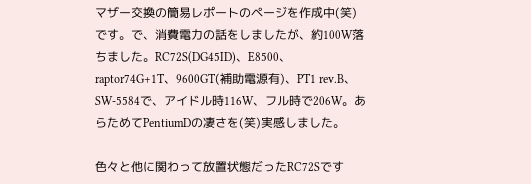マザー交換の簡易レポートのページを作成中(笑)です。で、消費電力の話をしましたが、約100W落ちました。RC72S(DG45ID)、E8500、raptor74G+1T、9600GT(補助電源有)、PT1 rev.B、SW-5584で、アイドル時116W、フル時で206W。あらためてPentiumDの凄さを(笑)実感しました。

色々と他に関わって放置状態だったRC72Sです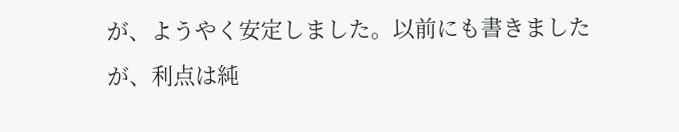が、ようやく安定しました。以前にも書きましたが、利点は純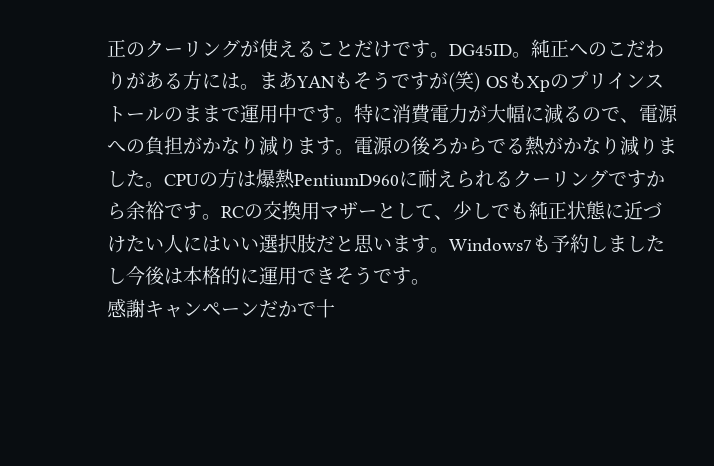正のクーリングが使えることだけです。DG45ID。純正へのこだわりがある方には。まあYANもそうですが(笑) OSもXpのプリインストールのままで運用中です。特に消費電力が大幅に減るので、電源への負担がかなり減ります。電源の後ろからでる熱がかなり減りました。CPUの方は爆熱PentiumD960に耐えられるクーリングですから余裕です。RCの交換用マザーとして、少しでも純正状態に近づけたい人にはいい選択肢だと思います。Windows7も予約しましたし今後は本格的に運用できそうです。
感謝キャンペーンだかで十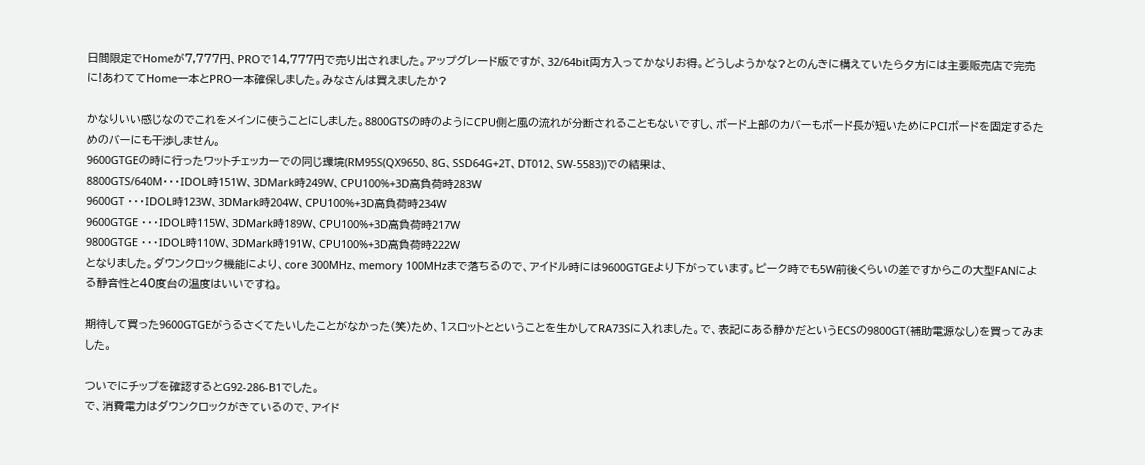日間限定でHomeが7,777円、PROで14,777円で売り出されました。アップグレード版ですが、32/64bit両方入ってかなりお得。どうしようかな?とのんきに構えていたら夕方には主要販売店で完売に!あわててHome一本とPRO一本確保しました。みなさんは買えましたか?

かなりいい感じなのでこれをメインに使うことにしました。8800GTSの時のようにCPU側と風の流れが分断されることもないですし、ボード上部のカバーもボード長が短いためにPCIボードを固定するためのバーにも干渉しません。
9600GTGEの時に行ったワットチェッカーでの同じ環境(RM95S(QX9650、8G、SSD64G+2T、DT012、SW-5583))での結果は、
8800GTS/640M・・・IDOL時151W、3DMark時249W、CPU100%+3D高負荷時283W
9600GT ・・・IDOL時123W、3DMark時204W、CPU100%+3D高負荷時234W
9600GTGE ・・・IDOL時115W、3DMark時189W、CPU100%+3D高負荷時217W
9800GTGE ・・・IDOL時110W、3DMark時191W、CPU100%+3D高負荷時222W
となりました。ダウンクロック機能により、core 300MHz、memory 100MHzまで落ちるので、アイドル時には9600GTGEより下がっています。ピーク時でも5W前後くらいの差ですからこの大型FANによる静音性と40度台の温度はいいですね。

期待して買った9600GTGEがうるさくてたいしたことがなかった(笑)ため、1スロットとということを生かしてRA73Sに入れました。で、表記にある静かだというECSの9800GT(補助電源なし)を買ってみました。

ついでにチップを確認するとG92-286-B1でした。
で、消費電力はダウンクロックがきているので、アイド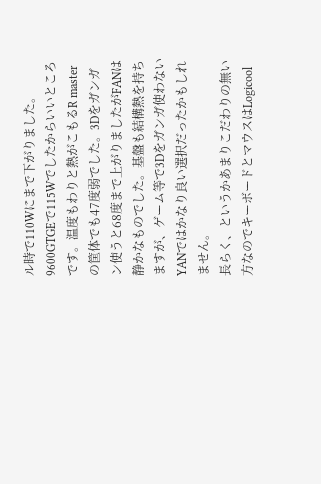ル時で110Wにまで下がりました。9600GTGEで115Wでしたからいいところです。温度もわりと熱がこもるR masterの筐体でも47度弱でした。3Dをガンガン使うと68度まで上がりましたがFANは静かなものでした。基盤も結構熱を持ちますが、ゲーム等で3Dをガンガ使わないYANではかなり良い選択だったかもしれません。
長らく、というかあまりこだわりの無い方なのでキーボードとマウスはLogicool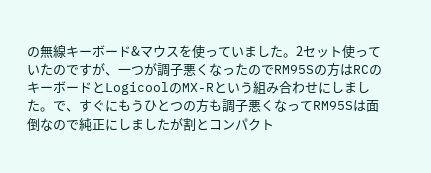の無線キーボード&マウスを使っていました。2セット使っていたのですが、一つが調子悪くなったのでRM95Sの方はRCのキーボードとLogicoolのMX-Rという組み合わせにしました。で、すぐにもうひとつの方も調子悪くなってRM95Sは面倒なので純正にしましたが割とコンパクト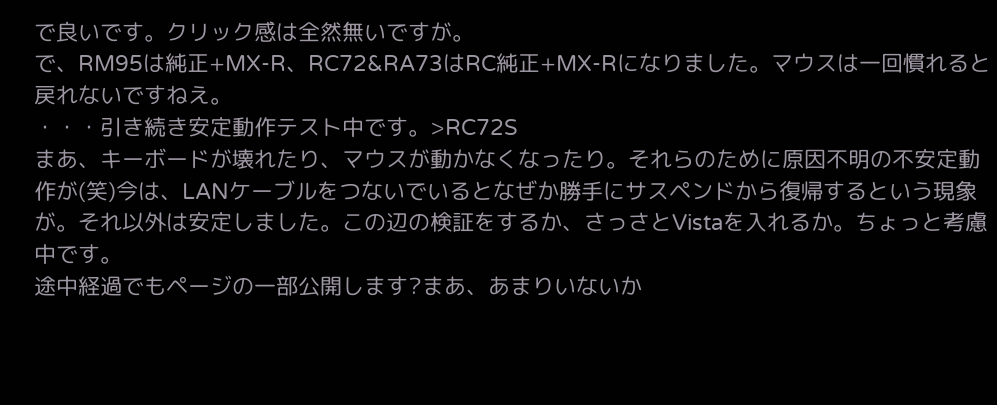で良いです。クリック感は全然無いですが。
で、RM95は純正+MX-R、RC72&RA73はRC純正+MX-Rになりました。マウスは一回慣れると戻れないですねえ。
・・・引き続き安定動作テスト中です。>RC72S
まあ、キーボードが壊れたり、マウスが動かなくなったり。それらのために原因不明の不安定動作が(笑)今は、LANケーブルをつないでいるとなぜか勝手にサスペンドから復帰するという現象が。それ以外は安定しました。この辺の検証をするか、さっさとVistaを入れるか。ちょっと考慮中です。
途中経過でもページの一部公開します?まあ、あまりいないか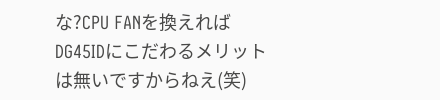な?CPU FANを換えればDG45IDにこだわるメリットは無いですからねえ(笑)